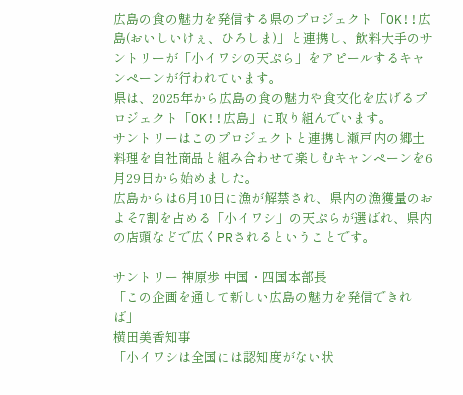広島の食の魅力を発信する県のプロジェクト「OK!!広島(おいしいけぇ、ひろしま)」と連携し、飲料大手のサントリーが「小イワシの天ぷら」をアピールするキャンペーンが行われています。
県は、2025年から広島の食の魅力や食文化を広げるプロジェクト「OK!!広島」に取り組んでいます。
サントリーはこのプロジェクトと連携し瀬戸内の郷土料理を自社商品と組み合わせて楽しむキャンペーンを6月29日から始めました。
広島からは6月10日に漁が解禁され、県内の漁獲量のおよそ7割を占める「小イワシ」の天ぷらが選ばれ、県内の店頭などで広くPRされるということです。

サントリー 神原歩 中国・四国本部長
「この企画を通して新しい広島の魅力を発信できれば」
横田美香知事
「小イワシは全国には認知度がない状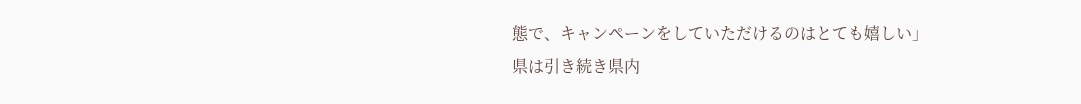態で、キャンペーンをしていただけるのはとても嬉しい」
県は引き続き県内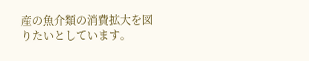産の魚介類の消費拡大を図りたいとしています。